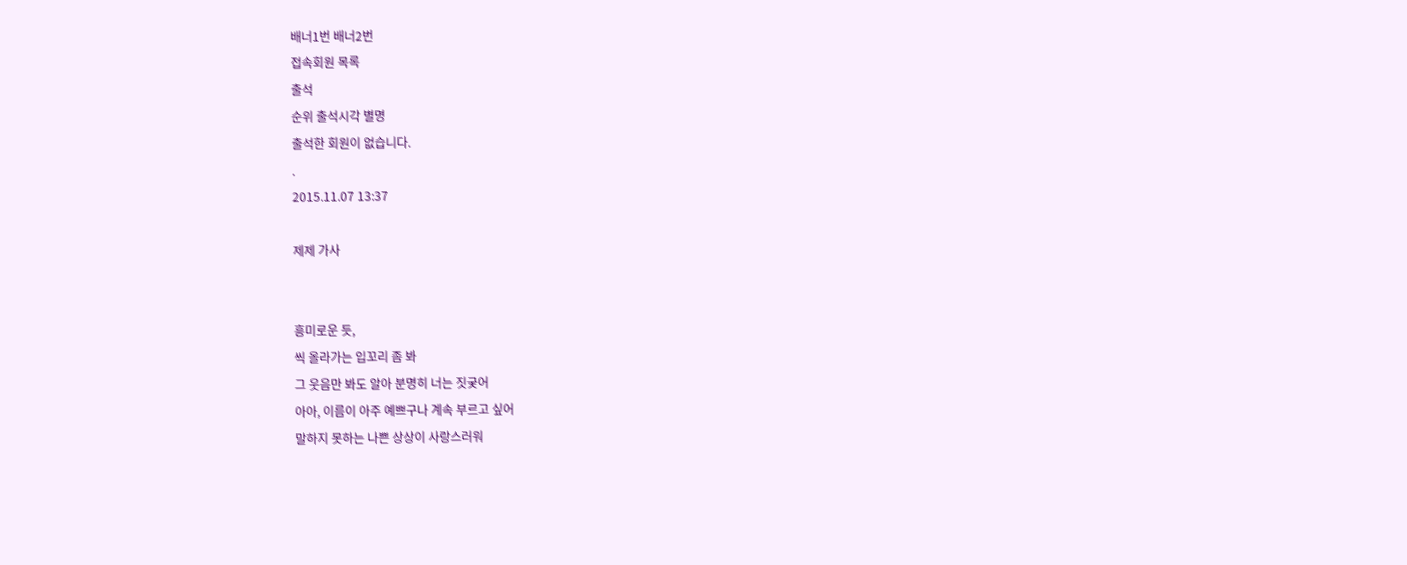배너1번 배너2번
접속회원 목록
출석
순위 출석시각 별명
출석한 회원이 없습니다.
.
2015.11.07 13:37

제제 가사


흥미로운 듯,
씩 올라가는 입꼬리 좀 봐
그 웃음만 봐도 알아 분명히 너는 짓궂어
아아, 이름이 아주 예쁘구나 계속 부르고 싶어
말하지 못하는 나쁜 상상이 사랑스러워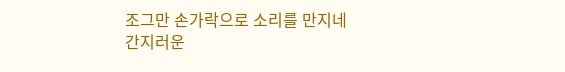조그만 손가락으로 소리를 만지네
간지러운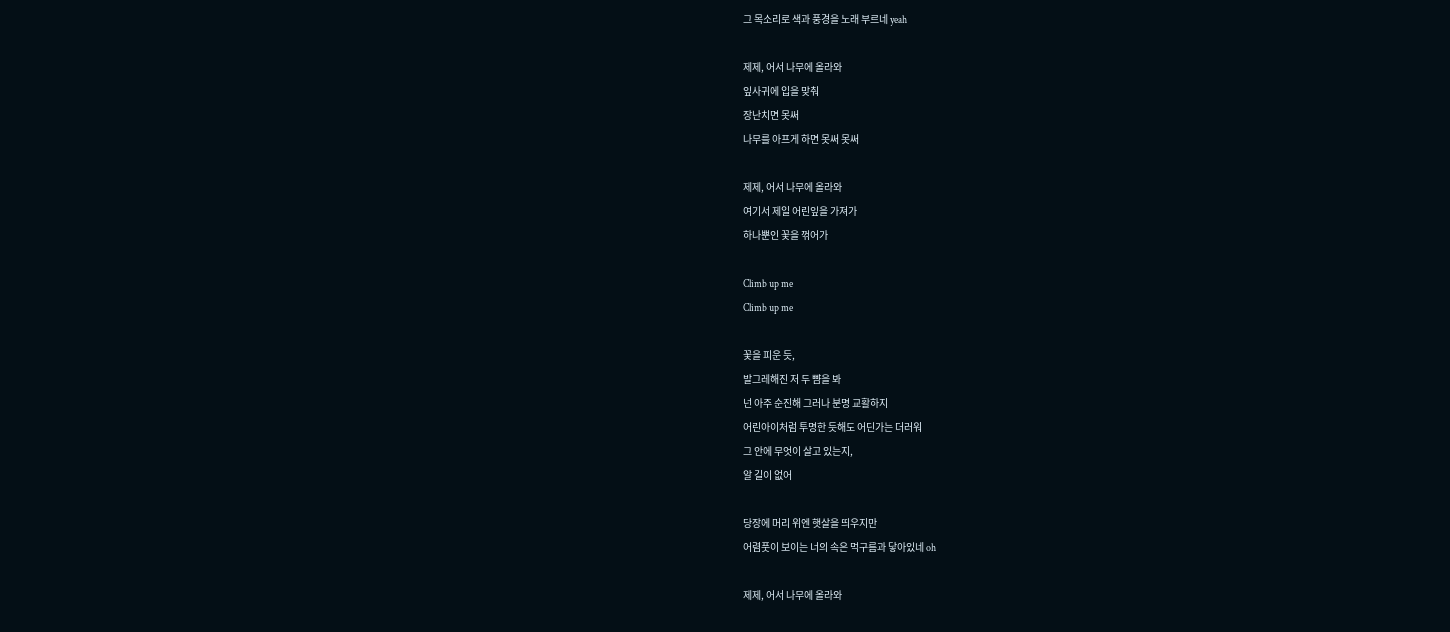그 목소리로 색과 풍경을 노래 부르네 yeah

제제, 어서 나무에 올라와
잎사귀에 입을 맞춰
장난치면 못써
나무를 아프게 하면 못써 못써

제제, 어서 나무에 올라와
여기서 제일 어린잎을 가져가
하나뿐인 꽃을 꺾어가

Climb up me
Climb up me

꽃을 피운 듯,
발그레해진 저 두 뺨을 봐
넌 아주 순진해 그러나 분명 교활하지
어린아이처럼 투명한 듯해도 어딘가는 더러워
그 안에 무엇이 살고 있는지,
알 길이 없어

당장에 머리 위엔 햇살을 띄우지만
어렴풋이 보이는 너의 속은 먹구름과 닿아있네 oh

제제, 어서 나무에 올라와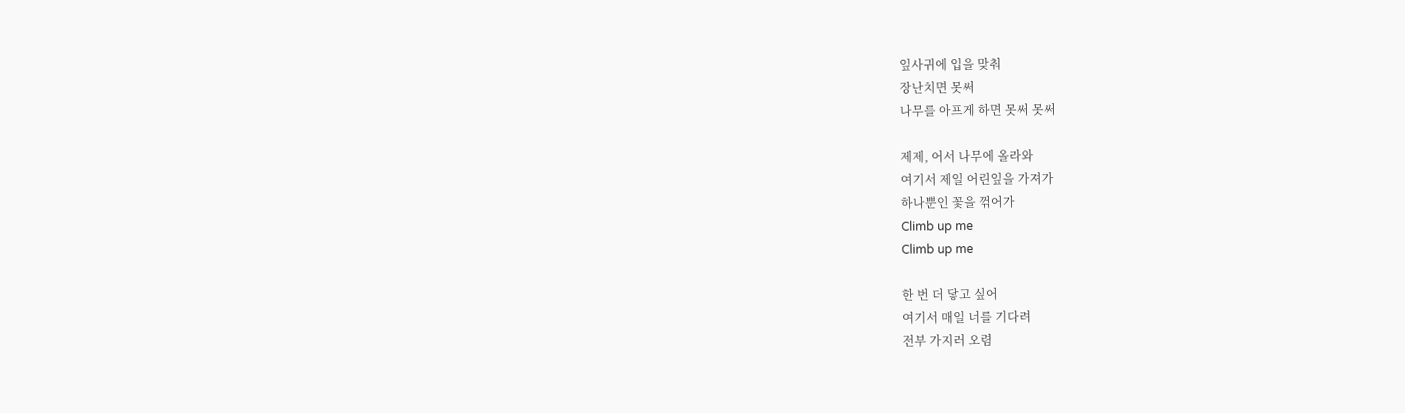잎사귀에 입을 맞춰
장난치면 못써
나무를 아프게 하면 못써 못써

제제, 어서 나무에 올라와
여기서 제일 어린잎을 가져가
하나뿐인 꽃을 꺾어가
Climb up me
Climb up me

한 번 더 닿고 싶어
여기서 매일 너를 기다려
전부 가지러 오렴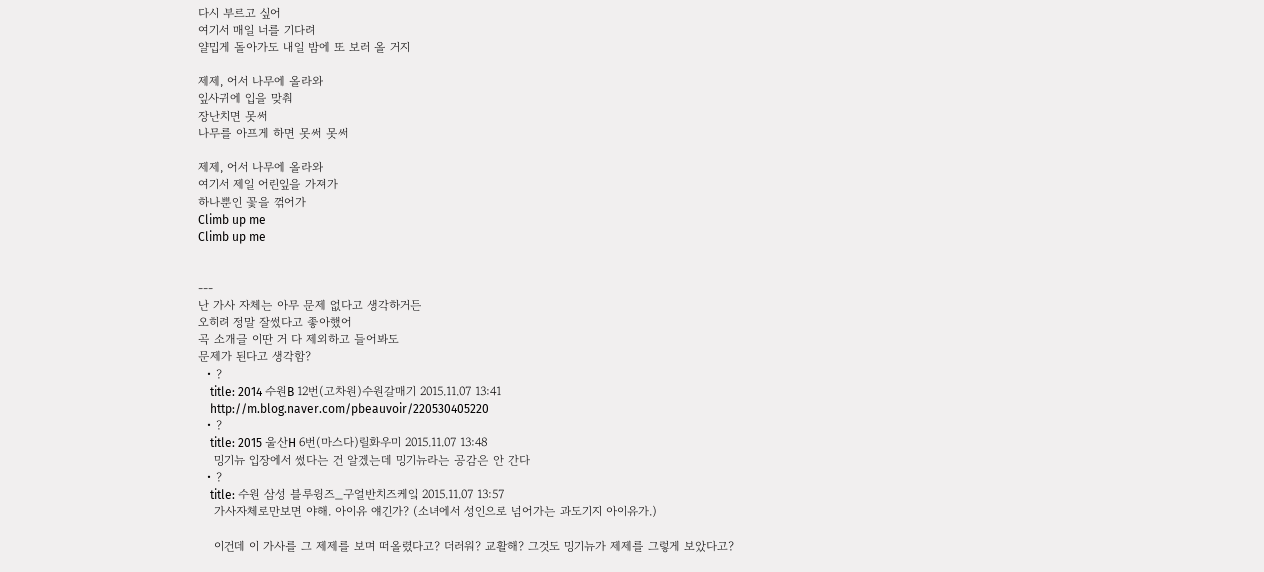다시 부르고 싶어
여기서 매일 너를 기다려
얄밉게 돌아가도 내일 밤에 또 보러 올 거지

제제, 어서 나무에 올라와
잎사귀에 입을 맞춰
장난치면 못써
나무를 아프게 하면 못써 못써

제제, 어서 나무에 올라와
여기서 제일 어린잎을 가져가
하나뿐인 꽃을 꺾어가
Climb up me
Climb up me


---
난 가사 자체는 아무 문제 없다고 생각하거든
오히려 정말 잘썼다고 좋아했어
곡 소개글 이딴 거 다 제외하고 들어봐도
문제가 된다고 생각함?
  • ?
    title: 2014 수원B 12번(고차원)수원갈매기 2015.11.07 13:41
    http://m.blog.naver.com/pbeauvoir/220530405220
  • ?
    title: 2015 울산H 6번(마스다)릴화우미 2015.11.07 13:48
    밍기뉴 입장에서 썼다는 건 알겠는데 밍기뉴라는 공감은 안 간다
  • ?
    title: 수원 삼성 블루윙즈_구얼반치즈케잌 2015.11.07 13:57
    가사자체로만보면 야해. 아이유 얘긴가? (소녀에서 성인으로 넘어가는 과도기지 아이유가.)

    이건데 이 가사를 그 제제를 보며 떠올렸다고? 더러워? 교활해? 그것도 밍기뉴가 제제를 그렇게 보았다고?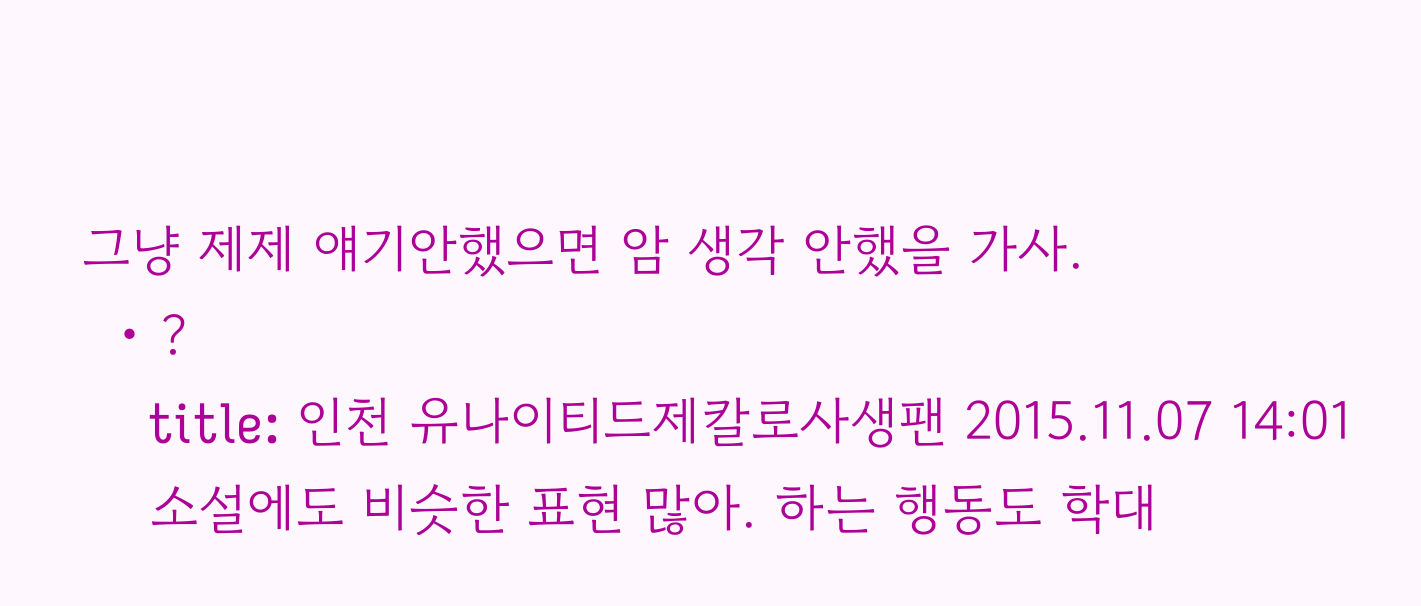그냥 제제 얘기안했으면 암 생각 안했을 가사.
  • ?
    title: 인천 유나이티드제칼로사생팬 2015.11.07 14:01
    소설에도 비슷한 표현 많아. 하는 행동도 학대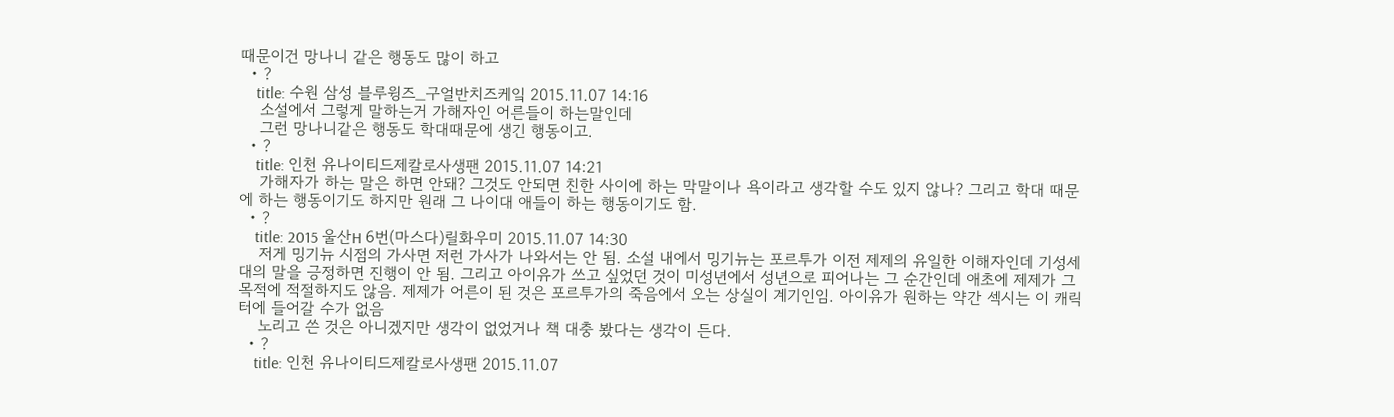때문이건 망나니 같은 행동도 많이 하고
  • ?
    title: 수원 삼성 블루윙즈_구얼반치즈케잌 2015.11.07 14:16
    소설에서 그렇게 말하는거 가해자인 어른들이 하는말인데
    그런 망나니같은 행동도 학대때문에 생긴 행동이고.
  • ?
    title: 인천 유나이티드제칼로사생팬 2015.11.07 14:21
    가해자가 하는 말은 하면 안돼? 그것도 안되면 친한 사이에 하는 막말이나 욕이라고 생각할 수도 있지 않나? 그리고 학대 때문에 하는 행동이기도 하지만 원래 그 나이대 애들이 하는 행동이기도 함.
  • ?
    title: 2015 울산H 6번(마스다)릴화우미 2015.11.07 14:30
    저게 밍기뉴 시점의 가사면 저런 가사가 나와서는 안 됨. 소설 내에서 밍기뉴는 포르투가 이전 제제의 유일한 이해자인데 기성세대의 말을 긍정하면 진행이 안 됨. 그리고 아이유가 쓰고 싶었던 것이 미성년에서 성년으로 피어나는 그 순간인데 애초에 제제가 그 목적에 적절하지도 않음. 제제가 어른이 된 것은 포르투가의 죽음에서 오는 상실이 계기인임. 아이유가 원하는 약간 섹시는 이 캐릭터에 들어갈 수가 없음
    노리고 쓴 것은 아니겠지만 생각이 없었거나 책 대충 봤다는 생각이 든다.
  • ?
    title: 인천 유나이티드제칼로사생팬 2015.11.07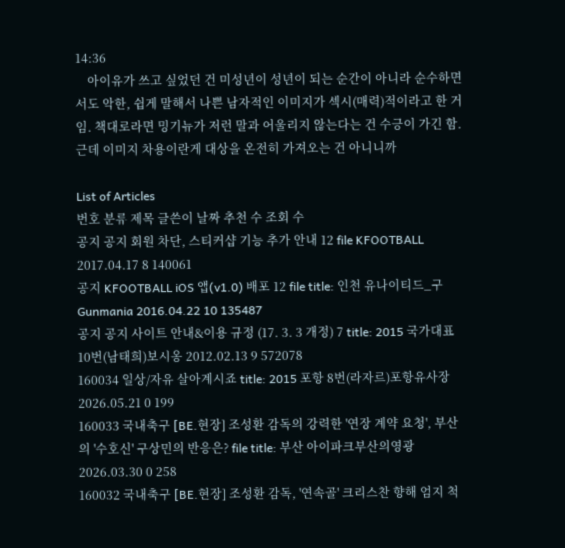14:36
    아이유가 쓰고 싶었던 건 미성년이 성년이 되는 순간이 아니라 순수하면서도 악한, 쉽게 말해서 나쁜 남자적인 이미지가 섹시(매력)적이라고 한 거임. 책대로라면 밍기뉴가 저런 말과 어울리지 않는다는 건 수긍이 가긴 함. 근데 이미지 차용이란게 대상을 온전히 가져오는 건 아니니까

List of Articles
번호 분류 제목 글쓴이 날짜 추천 수 조회 수
공지 공지 회원 차단, 스티커샵 기능 추가 안내 12 file KFOOTBALL 2017.04.17 8 140061
공지 KFOOTBALL iOS 앱(v1.0) 배포 12 file title: 인천 유나이티드_구Gunmania 2016.04.22 10 135487
공지 공지 사이트 안내&이용 규정 (17. 3. 3 개정) 7 title: 2015 국가대표 10번(남태희)보시옹 2012.02.13 9 572078
160034 일상/자유 살아계시죠 title: 2015 포항 8번(라자르)포항유사장 2026.05.21 0 199
160033 국내축구 [BE.현장] 조성환 감독의 강력한 '연장 계약 요청', 부산의 '수호신' 구상민의 반응은? file title: 부산 아이파크부산의영광 2026.03.30 0 258
160032 국내축구 [BE.현장] 조성환 감독, '연속골' 크리스찬 향해 엄지 척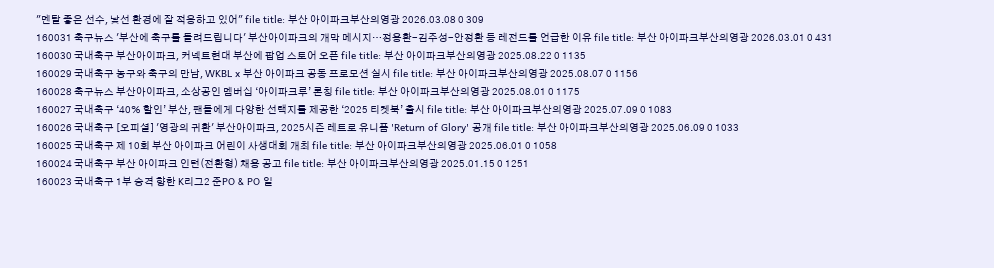"멘탈 좋은 선수, 낯선 환경에 잘 적응하고 있어" file title: 부산 아이파크부산의영광 2026.03.08 0 309
160031 축구뉴스 '부산에 축구를 돌려드립니다' 부산아이파크의 개막 메시지…정용환-김주성-안정환 등 레전드를 언급한 이유 file title: 부산 아이파크부산의영광 2026.03.01 0 431
160030 국내축구 부산아이파크, 커넥트현대 부산에 팝업 스토어 오픈 file title: 부산 아이파크부산의영광 2025.08.22 0 1135
160029 국내축구 농구와 축구의 만남, WKBL x 부산 아이파크 공동 프로모션 실시 file title: 부산 아이파크부산의영광 2025.08.07 0 1156
160028 축구뉴스 부산아이파크, 소상공인 멤버십 ‘아이파크루’ 론칭 file title: 부산 아이파크부산의영광 2025.08.01 0 1175
160027 국내축구 ‘40% 할인’ 부산, 팬들에게 다양한 선택지를 제공한 ‘2025 티켓북’ 출시 file title: 부산 아이파크부산의영광 2025.07.09 0 1083
160026 국내축구 [오피셜] '영광의 귀환' 부산아이파크, 2025시즌 레트로 유니폼 'Return of Glory' 공개 file title: 부산 아이파크부산의영광 2025.06.09 0 1033
160025 국내축구 제 10회 부산 아이파크 어린이 사생대회 개최 file title: 부산 아이파크부산의영광 2025.06.01 0 1058
160024 국내축구 부산 아이파크 인턴(전환형) 채용 공고 file title: 부산 아이파크부산의영광 2025.01.15 0 1251
160023 국내축구 1부 승격 향한 K리그2 준PO & PO 일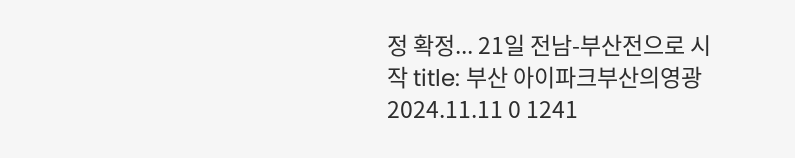정 확정... 21일 전남-부산전으로 시작 title: 부산 아이파크부산의영광 2024.11.11 0 1241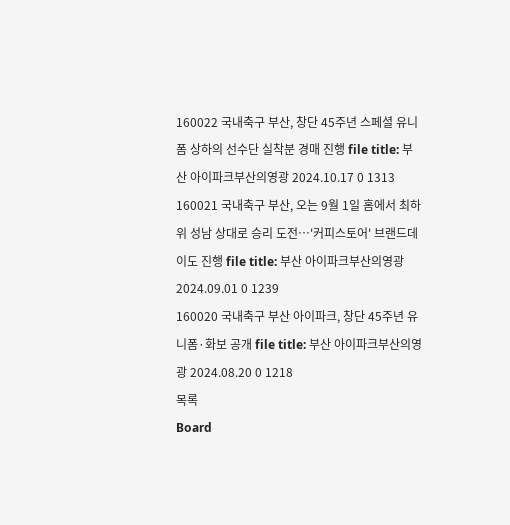160022 국내축구 부산, 창단 45주년 스페셜 유니폼 상하의 선수단 실착분 경매 진행 file title: 부산 아이파크부산의영광 2024.10.17 0 1313
160021 국내축구 부산, 오는 9월 1일 홈에서 최하위 성남 상대로 승리 도전…'커피스토어' 브랜드데이도 진행 file title: 부산 아이파크부산의영광 2024.09.01 0 1239
160020 국내축구 부산 아이파크, 창단 45주년 유니폼·화보 공개 file title: 부산 아이파크부산의영광 2024.08.20 0 1218
목록
Board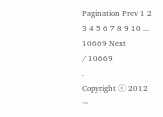Pagination Prev 1 2 3 4 5 6 7 8 9 10 ... 10669 Next
/ 10669
.
Copyright ⓒ 2012 ~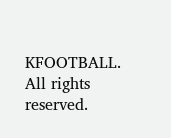KFOOTBALL. All rights reserved.